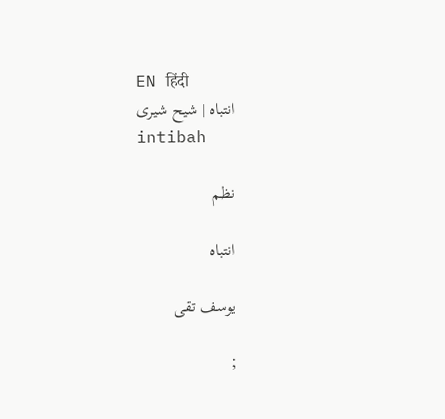EN हिंदी
انتباہ | شیح شیری
intibah

نظم

انتباہ

یوسف تقی

;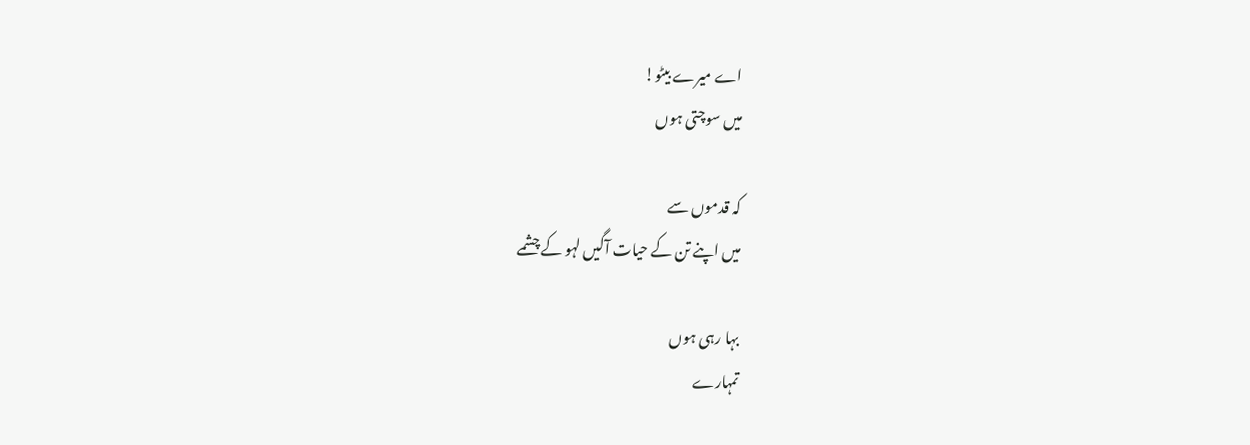اے میرے بیٹو!
میں سوچتی ہوں

کہ قدموں سے
میں اپنے تن کے حیات آگیں لہو کے چشمے

بہا رہی ہوں
تمہارے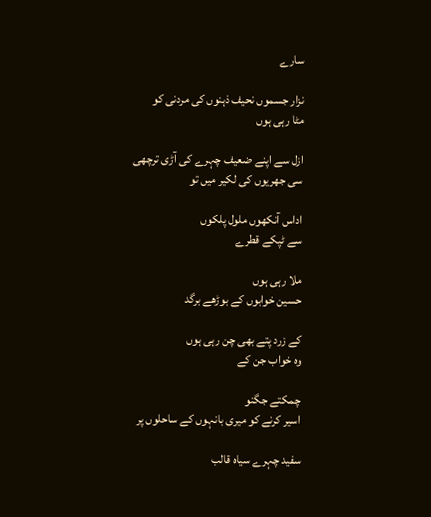سارے

نزار جسموں نحیف ذہنوں کی مردنی کو
مٹا رہی ہوں

ازل سے اپنے ضعیف چہرے کی آڑی ترچھی
سی جھریوں کی لکیر میں تو

اداس آنکھوں ملول پلکوں
سے ٹپکے قطرے

ملا رہی ہوں
حسین خوابوں کے بوڑھے برگد

کے زرد پتے بھی چن رہی ہوں
وہ خواب جن کے

چمکتے جگنو
اسیر کرنے کو میری بانہوں کے ساحلوں پر

سفید چہرے سیاہ قالب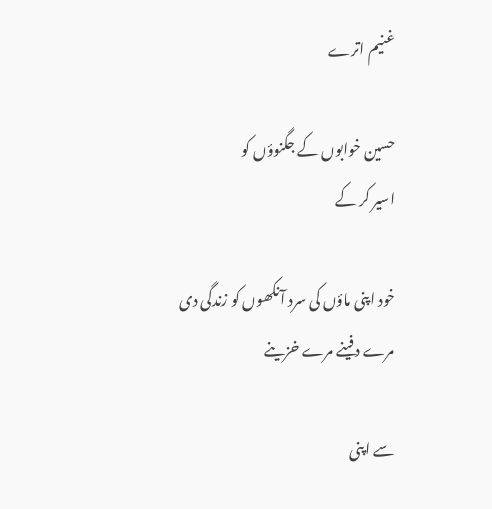غنیم اترے

حسین خوابوں کے جگنوؤں کو
اسیر کر کے

خود اپنی ماؤں کی سرد آنکھوں کو زندگی دی
مرے دفینے مرے خزینے

سے اپنی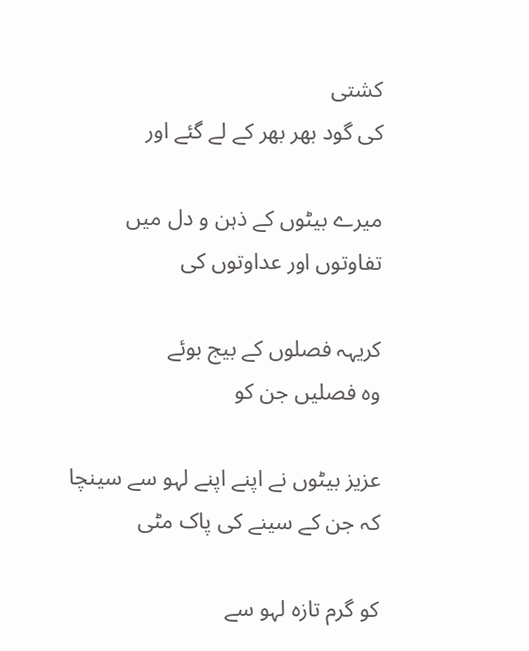کشتی
کی گود بھر بھر کے لے گئے اور

میرے بیٹوں کے ذہن و دل میں
تفاوتوں اور عداوتوں کی

کریہہ فصلوں کے بیج بوئے
وہ فصلیں جن کو

عزیز بیٹوں نے اپنے اپنے لہو سے سینچا
کہ جن کے سینے کی پاک مٹی

کو گرم تازہ لہو سے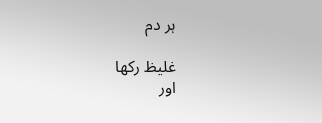ہر دم

غلیظ رکھا
اور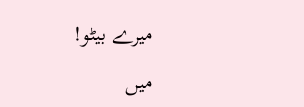میرے بیٹو!

میں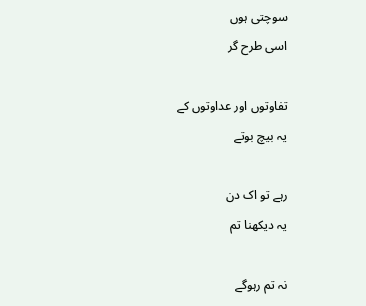سوچتی ہوں
اسی طرح گر

تفاوتوں اور عداوتوں کے
یہ بیچ بوتے

رہے تو اک دن
یہ دیکھنا تم

نہ تم رہوگے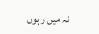نہ میں رہوں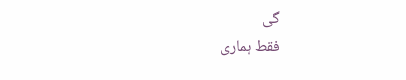گی
فقط ہماری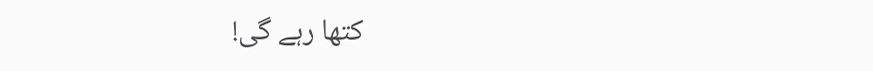کتھا رہے گی!